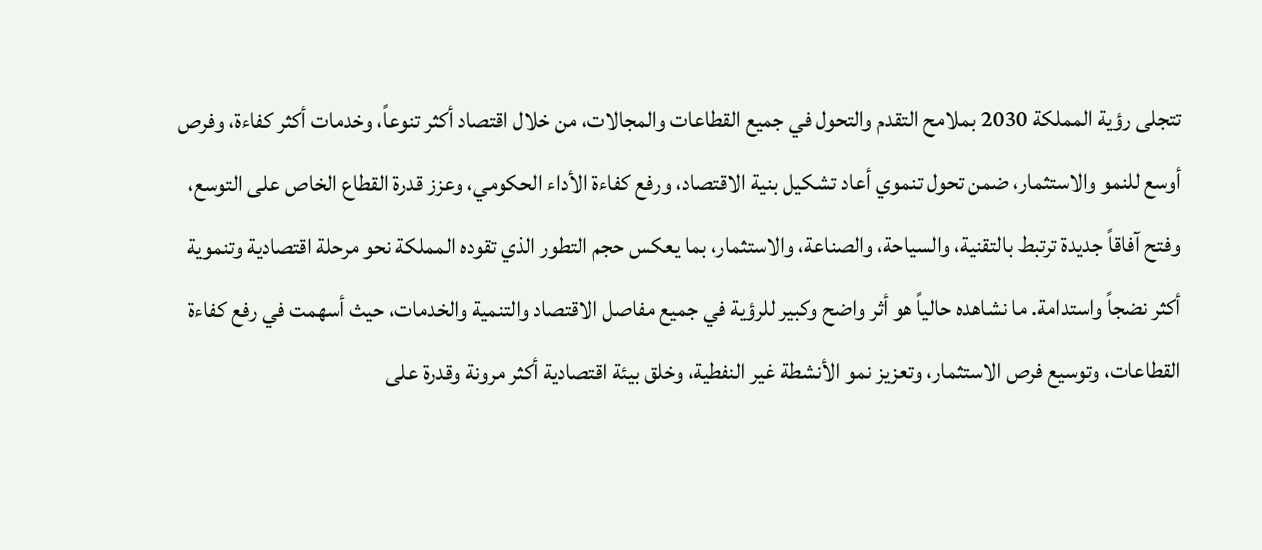تتجلى رؤية المملكة 2030 بملامح التقدم والتحول في جميع القطاعات والمجالات، من خلال اقتصاد أكثر تنوعاً، وخدمات أكثر كفاءة، وفرص أوسع للنمو والاستثمار، ضمن تحول تنموي أعاد تشكيل بنية الاقتصاد، ورفع كفاءة الأداء الحكومي، وعزز قدرة القطاع الخاص على التوسع، وفتح آفاقاً جديدة ترتبط بالتقنية، والسياحة، والصناعة، والاستثمار، بما يعكس حجم التطور الذي تقوده المملكة نحو مرحلة اقتصادية وتنموية أكثر نضجاً واستدامة. ما نشاهده حالياً هو أثر واضح وكبير للرؤية في جميع مفاصل الاقتصاد والتنمية والخدمات، حيث أسهمت في رفع كفاءة القطاعات، وتوسيع فرص الاستثمار، وتعزيز نمو الأنشطة غير النفطية، وخلق بيئة اقتصادية أكثر مرونة وقدرة على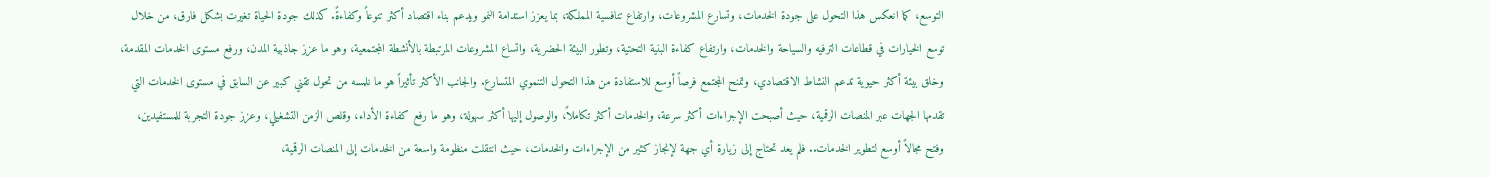التوسع، كما انعكس هذا التحول على جودة الخدمات، وتسارع المشروعات، وارتفاع تنافسية المملكة، بما يعزز استدامة النمو ويدعم بناء اقتصاد أكثر تنوعاً وكفاءةً. كذلك جودة الحياة تغيرت بشكل فارق، من خلال توسع الخيارات في قطاعات الترفيه والسياحة والخدمات، وارتفاع كفاءة البنية التحتية، وتطور البيئة الحضرية، واتساع المشروعات المرتبطة بالأنشطة المجتمعية، وهو ما عزز جاذبية المدن، ورفع مستوى الخدمات المقدمة، وخلق بيئة أكثر حيوية تدعم النشاط الاقتصادي، وتمنح المجتمع فرصاً أوسع للاستفادة من هذا التحول التنموي المتسارع. والجانب الأكثر تأثيراً هو ما نلمسه من تحول تقني كبير عن السابق في مستوى الخدمات التي تقدمها الجهات عبر المنصات الرقمية، حيث أصبحت الإجراءات أكثر سرعة، والخدمات أكثر تكاملاً، والوصول إليها أكثر سهولة، وهو ما رفع كفاءة الأداء، وقلص الزمن التشغيلي، وعزز جودة التجربة للمستفيدين، وفتح مجالاً أوسع لتطوير الخدمات.. فلم يعد تحتاج إلى زيارة أي جهة لإنجاز كثير من الإجراءات والخدمات، حيث انتقلت منظومة واسعة من الخدمات إلى المنصات الرقمية،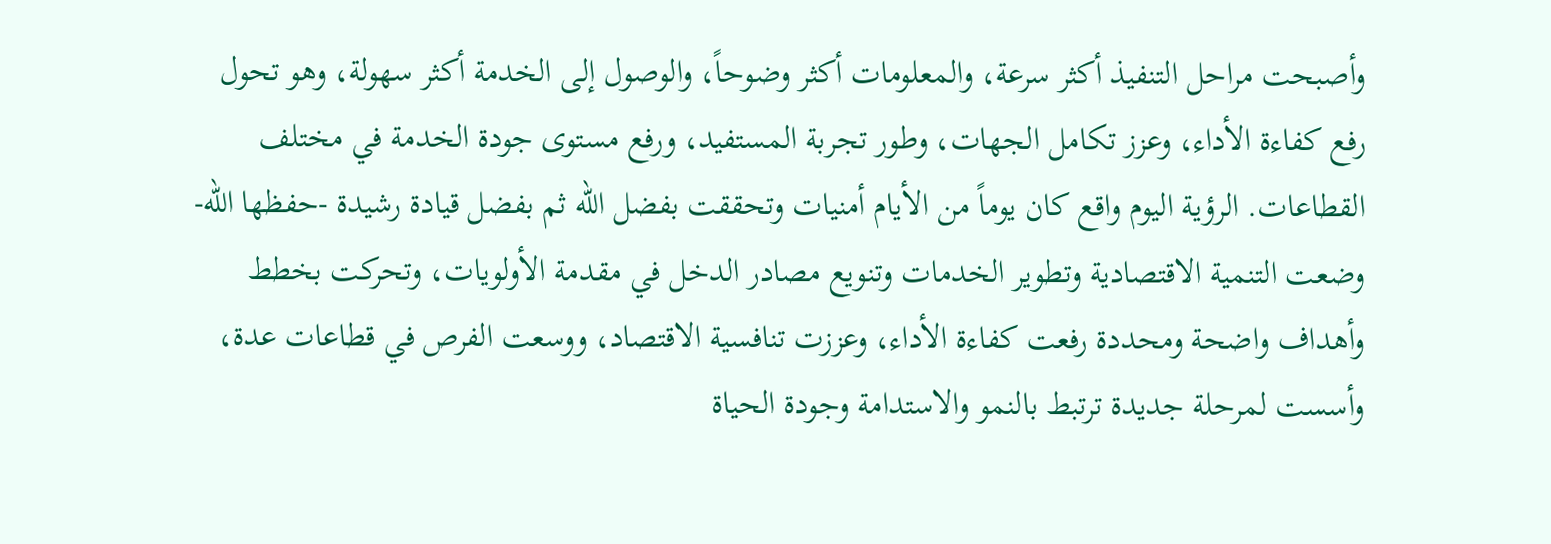وأصبحت مراحل التنفيذ أكثر سرعة، والمعلومات أكثر وضوحاً، والوصول إلى الخدمة أكثر سهولة، وهو تحول رفع كفاءة الأداء، وعزز تكامل الجهات، وطور تجربة المستفيد، ورفع مستوى جودة الخدمة في مختلف القطاعات. الرؤية اليوم واقع كان يوماً من الأيام أمنيات وتحققت بفضل الله ثم بفضل قيادة رشيدة -حفظها الله- وضعت التنمية الاقتصادية وتطوير الخدمات وتنويع مصادر الدخل في مقدمة الأولويات، وتحركت بخطط وأهداف واضحة ومحددة رفعت كفاءة الأداء، وعززت تنافسية الاقتصاد، ووسعت الفرص في قطاعات عدة، وأسست لمرحلة جديدة ترتبط بالنمو والاستدامة وجودة الحياة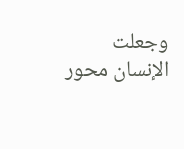وجعلت الإنسان محور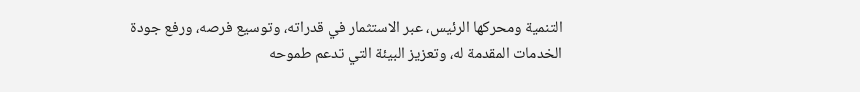التنمية ومحركها الرئيس، عبر الاستثمار في قدراته، وتوسيع فرصه، ورفع جودة الخدمات المقدمة له، وتعزيز البيئة التي تدعم طموحه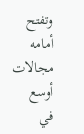وتفتح أمامه مجالات أوسع في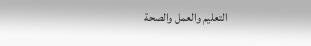التعليم والعمل والصحة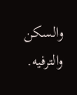والسكن والترفيه.